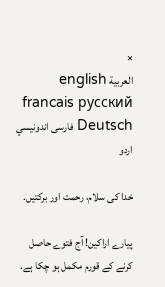×
العربية english francais русский Deutsch فارسى اندونيسي اردو

خدا کی سلام، رحمت اور برکتیں.

پیارے اراکین! آج فتوے حاصل کرنے کے قورم مکمل ہو چکا ہے.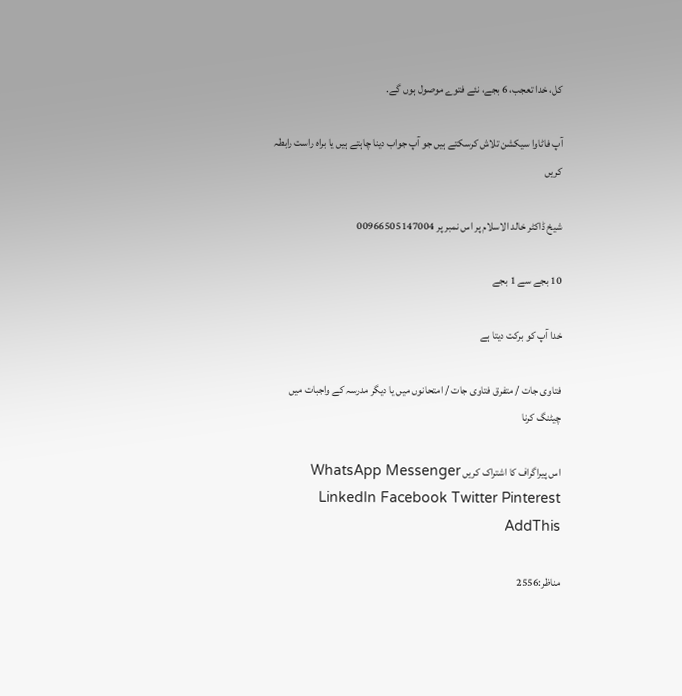کل، خدا تعجب، 6 بجے، نئے فتوے موصول ہوں گے.

آپ فاٹاوا سیکشن تلاش کرسکتے ہیں جو آپ جواب دینا چاہتے ہیں یا براہ راست رابطہ کریں

شیخ ڈاکٹر خالد الاسلام پر اس نمبر پر 00966505147004

10 بجے سے 1 بجے

خدا آپ کو برکت دیتا ہے

فتاوی جات / متفرق فتاوى جات / امتحانوں میں یا دیگر مدرسہ کے واجبات میں چیٹنگ کرنا

اس پیراگراف کا اشتراک کریں WhatsApp Messenger LinkedIn Facebook Twitter Pinterest AddThis

مناظر:2556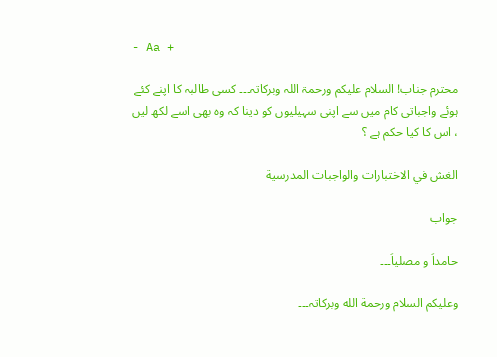- Aa +

محترم جناب! السلام علیکم ورحمۃ اللہ وبرکاتہ۔۔۔ کسی طالبہ کا اپنے کئے ہوئے واجباتی کام میں سے اپنی سہیلیوں کو دینا کہ وہ بھی اسے لکھ لیں ، اس کا کیا حکم ہے ؟

الغش في الاختبارات والواجبات المدرسية

جواب

حامداَ و مصلیاَ۔۔۔

وعليكم السلام ورحمة الله وبركاتہ۔۔۔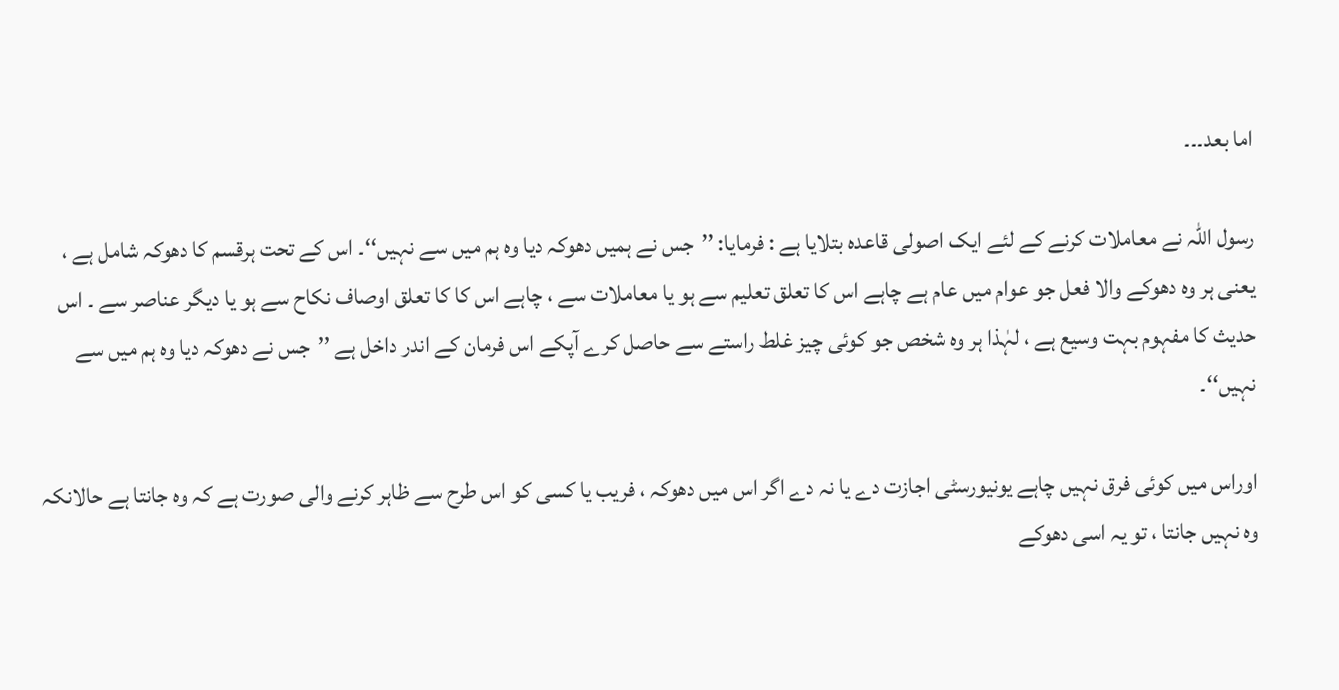اما بعد۔۔۔

رسول اللہ نے معاملات کرنے کے لئے ایک اصولی قاعدہ بتلایا ہے : فرمایا: ’’جس نے ہمیں دھوکہ دیا وہ ہم میں سے نہیں‘‘۔ اس کے تحت ہرقسم کا دھوکہ شامل ہے ، یعنی ہر وہ دھوکے والا فعل جو عوام میں عام ہے چاہے اس کا تعلق تعلیم سے ہو یا معاملات سے ، چاہے اس کا کا تعلق اوصاف نکاح سے ہو یا دیگر عناصر سے ۔ اس حدیث کا مفہوم بہت وسیع ہے ، لہٰذا ہر وہ شخص جو کوئی چیز غلط راستے سے حاصل کرے آپکے اس فرمان کے اندر داخل ہے ’’جس نے دھوکہ دیا وہ ہم میں سے نہیں‘‘۔

اوراس میں کوئی فرق نہیں چاہے یونیورسٹی اجازت دے یا نہ دے اگر اس میں دھوکہ ، فریب یا کسی کو اس طرح سے ظاہر کرنے والی صورت ہے کہ وہ جانتا ہے حالانکہ وہ نہیں جانتا ، تو یہ اسی دھوکے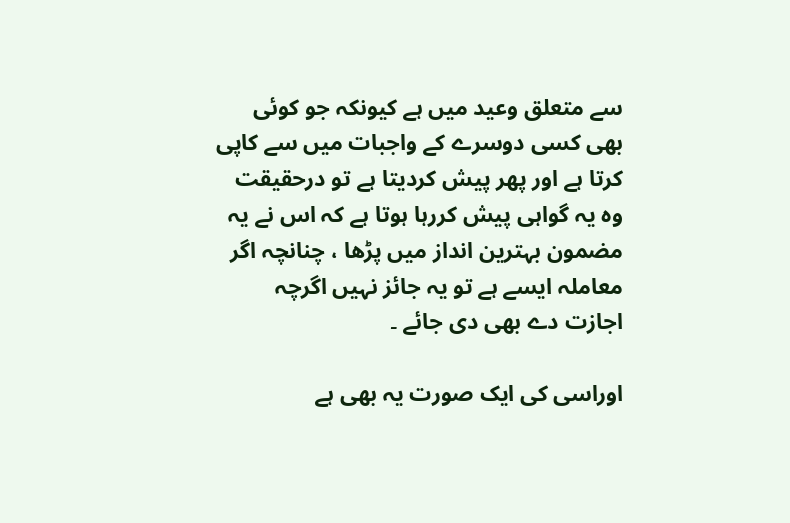سے متعلق وعید میں ہے کیونکہ جو کوئی بھی کسی دوسرے کے واجبات میں سے کاپی کرتا ہے اور پھر پیش کردیتا ہے تو درحقیقت وہ یہ گواہی پیش کررہا ہوتا ہے کہ اس نے یہ مضمون بہترین انداز میں پڑھا ، چنانچہ اگر معاملہ ایسے ہے تو یہ جائز نہیں اگرچہ اجازت دے بھی دی جائے ۔

اوراسی کی ایک صورت یہ بھی ہے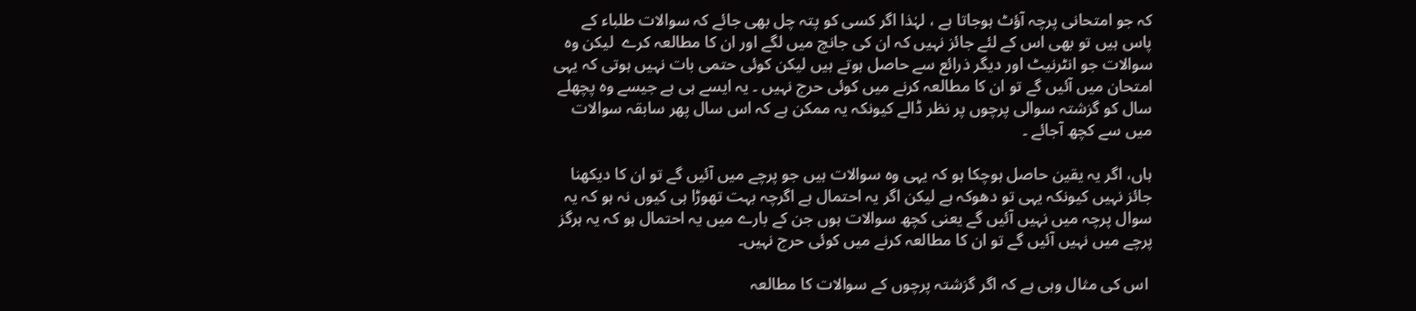کہ جو امتحانی پرچہ آؤٹ ہوجاتا ہے ، لہٰذا اگر کسی کو پتہ چل بھی جائے کہ سوالات طلباء کے پاس ہیں تو بھی اس کے لئے جائز نہیں کہ ان کی جانچ میں لگے اور ان کا مطالعہ کرے  لیکن وہ سوالات جو انٹرنیٹ اور دیگر ذرائع سے حاصل ہوتے ہیں لیکن کوئی حتمی بات نہیں ہوتی کہ یہی امتحان میں آئیں گے تو ان کا مطالعہ کرنے میں کوئی حرج نہیں ۔ یہ ایسے ہی ہے جیسے وہ پچھلے سال کو گزشتہ سوالی پرچوں پر نظر ڈالے کیونکہ یہ ممکن ہے کہ اس سال پھر سابقہ سوالات میں سے کچھ آجائے ۔

ہاں، اگر یہ یقین حاصل ہوچکا ہو کہ یہی وہ سوالات ہیں جو پرچے میں آئیں گے تو ان کا دیکھنا جائز نہیں کیونکہ یہی تو دھوکہ ہے لیکن اگر یہ احتمال ہے اگرچہ بہت تھوڑا ہی کیوں نہ ہو کہ یہ سوال پرچہ میں نہیں آئیں گے یعنی کچھ سوالات ہوں جن کے بارے میں یہ احتمال ہو کہ یہ ہرگز پرچے میں نہیں آئیں گے تو ان کا مطالعہ کرنے میں کوئی حرج نہیں۔

 اس کی مثال وہی ہے کہ اگر گزشتہ پرچوں کے سوالات کا مطالعہ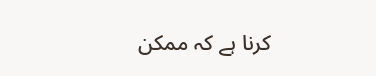کرنا ہے کہ ممکن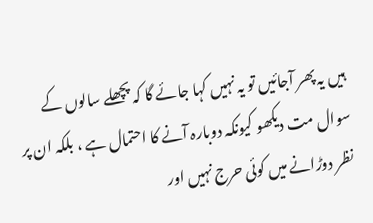ہیں یہ پھر آجائیں تو یہ نہیں کہا جائے گا کہ پچھلے سالوں کے سوال مت دیکھو کیونکہ دوبارہ آنے کا احتمال ہے ، بلکہ ان پر نظر دوڑانے میں کوئی حرج نہیں اور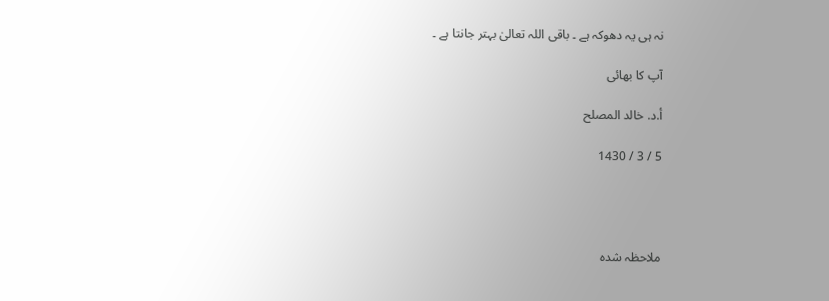نہ ہی یہ دھوکہ ہے ۔ باقی اللہ تعالیٰ بہتر جانتا ہے ۔

آپ کا بھائی

أ.د. خالد المصلح

5 / 3 / 1430




ملاحظہ شدہ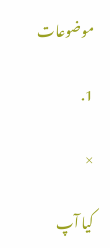موضوعات

1.

×

کیا آپ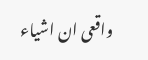واقعی ان اشیاء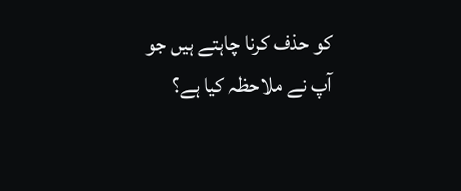کو حذف کرنا چاہتے ہیں جو آپ نے ملاحظہ کیا ہے؟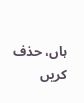ہاں، حذف کریں